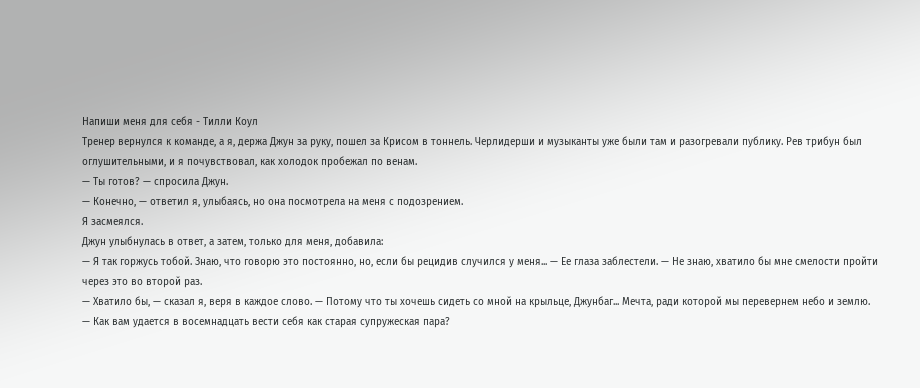Напиши меня для себя - Тилли Коул
Тренер вернулся к команде, а я, держа Джун за руку, пошел за Крисом в тоннель. Черлидерши и музыканты уже были там и разогревали публику. Рев трибун был оглушительными, и я почувствовал, как холодок пробежал по венам.
— Ты готов? — спросила Джун.
— Конечно, — ответил я, улыбаясь, но она посмотрела на меня с подозрением.
Я засмеялся.
Джун улыбнулась в ответ, а затем, только для меня, добавила:
— Я так горжусь тобой. Знаю, что говорю это постоянно, но, если бы рецидив случился у меня... — Ее глаза заблестели. — Не знаю, хватило бы мне смелости пройти через это во второй раз.
— Хватило бы, — сказал я, веря в каждое слово. — Потому что ты хочешь сидеть со мной на крыльце, Джунбаг... Мечта, ради которой мы перевернем небо и землю.
— Как вам удается в восемнадцать вести себя как старая супружеская пара?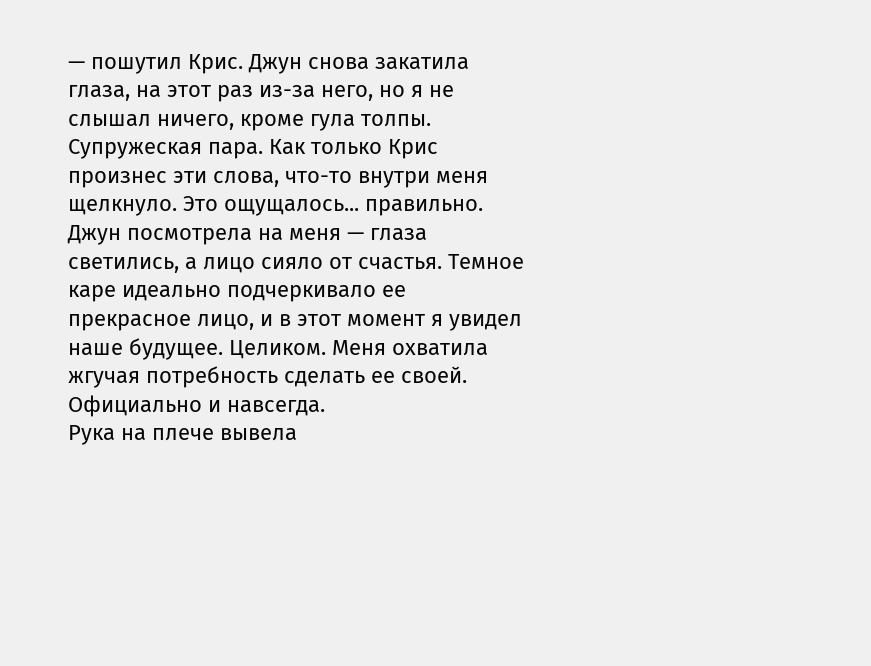— пошутил Крис. Джун снова закатила глаза, на этот раз из-за него, но я не слышал ничего, кроме гула толпы.
Супружеская пара. Как только Крис произнес эти слова, что-то внутри меня щелкнуло. Это ощущалось... правильно.
Джун посмотрела на меня — глаза светились, а лицо сияло от счастья. Темное каре идеально подчеркивало ее прекрасное лицо, и в этот момент я увидел наше будущее. Целиком. Меня охватила жгучая потребность сделать ее своей. Официально и навсегда.
Рука на плече вывела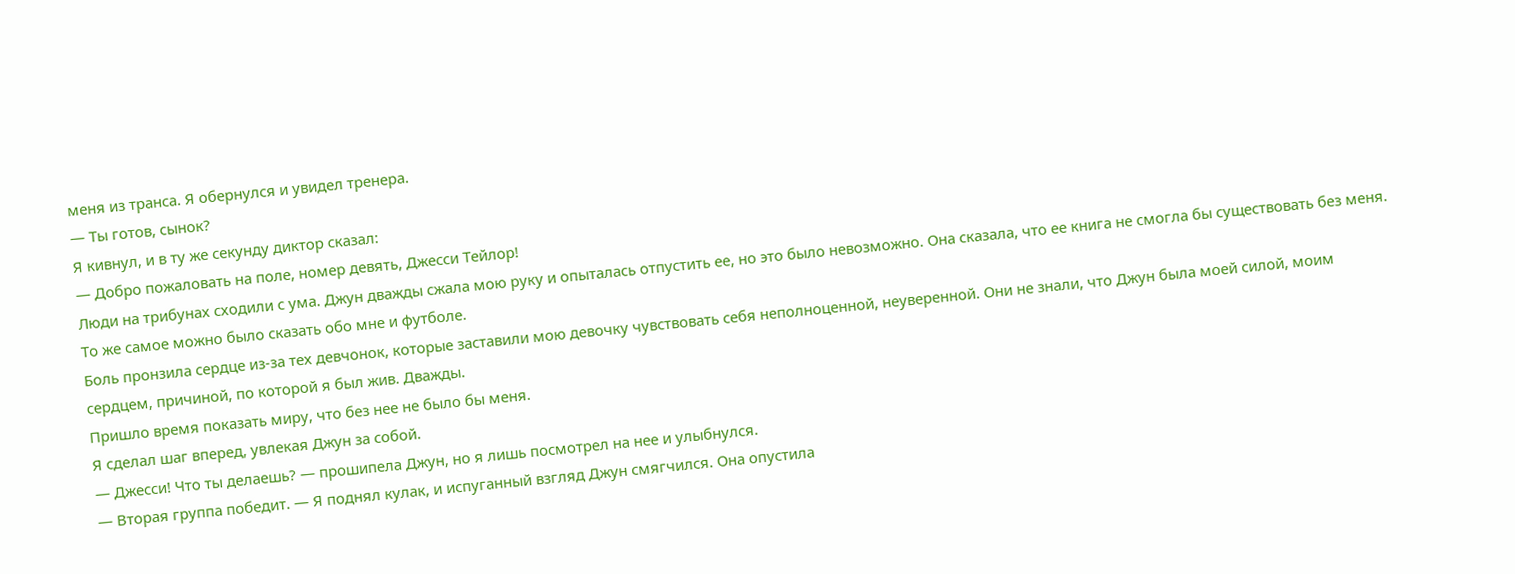меня из транса. Я обернулся и увидел тренера.
— Ты готов, сынок?
Я кивнул, и в ту же секунду диктор сказал:
— Добро пожаловать на поле, номер девять, Джесси Тейлор!
Люди на трибунах сходили с ума. Джун дважды сжала мою руку и опыталась отпустить ее, но это было невозможно. Она сказала, что ее книга не смогла бы существовать без меня. То же самое можно было сказать обо мне и футболе.
Боль пронзила сердце из-за тех девчонок, которые заставили мою девочку чувствовать себя неполноценной, неуверенной. Они не знали, что Джун была моей силой, моим сердцем, причиной, по которой я был жив. Дважды.
Пришло время показать миру, что без нее не было бы меня.
Я сделал шаг вперед, увлекая Джун за собой.
— Джесси! Что ты делаешь? — прошипела Джун, но я лишь посмотрел на нее и улыбнулся.
— Вторая группа победит. — Я поднял кулак, и испуганный взгляд Джун смягчился. Она опустила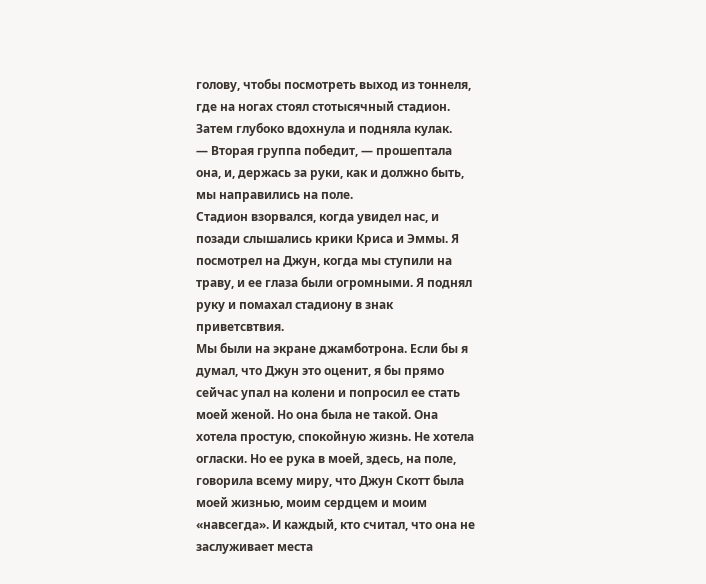голову, чтобы посмотреть выход из тоннеля, где на ногах стоял стотысячный стадион. Затем глубоко вдохнула и подняла кулак.
— Вторая группа победит, — прошептала она, и, держась за руки, как и должно быть, мы направились на поле.
Стадион взорвался, когда увидел нас, и позади слышались крики Криса и Эммы. Я посмотрел на Джун, когда мы ступили на траву, и ее глаза были огромными. Я поднял руку и помахал стадиону в знак приветсвтвия.
Мы были на экране джамботрона. Если бы я думал, что Джун это оценит, я бы прямо сейчас упал на колени и попросил ее стать моей женой. Но она была не такой. Она хотела простую, спокойную жизнь. Не хотела огласки. Но ее рука в моей, здесь, на поле, говорила всему миру, что Джун Скотт была моей жизнью, моим сердцем и моим «навсегда». И каждый, кто считал, что она не заслуживает места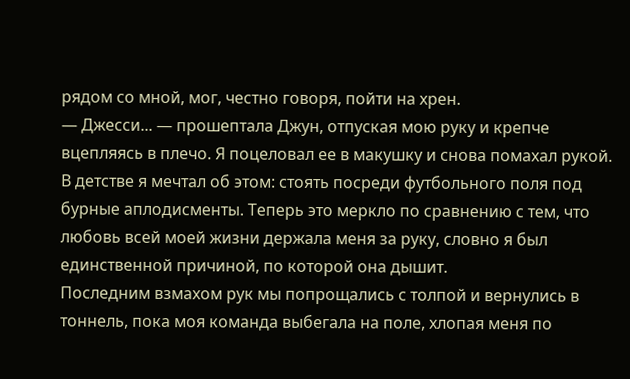рядом со мной, мог, честно говоря, пойти на хрен.
— Джесси... — прошептала Джун, отпуская мою руку и крепче вцепляясь в плечо. Я поцеловал ее в макушку и снова помахал рукой. В детстве я мечтал об этом: стоять посреди футбольного поля под бурные аплодисменты. Теперь это меркло по сравнению с тем, что любовь всей моей жизни держала меня за руку, словно я был единственной причиной, по которой она дышит.
Последним взмахом рук мы попрощались с толпой и вернулись в тоннель, пока моя команда выбегала на поле, хлопая меня по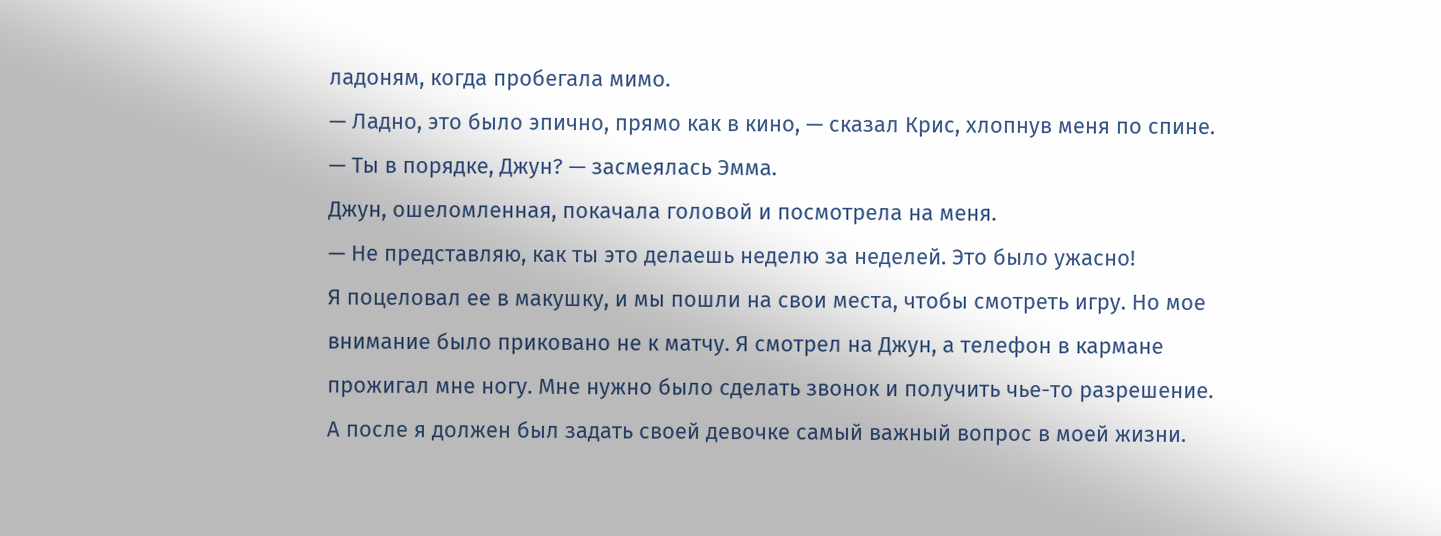ладоням, когда пробегала мимо.
— Ладно, это было эпично, прямо как в кино, — сказал Крис, хлопнув меня по спине.
— Ты в порядке, Джун? — засмеялась Эмма.
Джун, ошеломленная, покачала головой и посмотрела на меня.
— Не представляю, как ты это делаешь неделю за неделей. Это было ужасно!
Я поцеловал ее в макушку, и мы пошли на свои места, чтобы смотреть игру. Но мое внимание было приковано не к матчу. Я смотрел на Джун, а телефон в кармане прожигал мне ногу. Мне нужно было сделать звонок и получить чье-то разрешение.
А после я должен был задать своей девочке самый важный вопрос в моей жизни.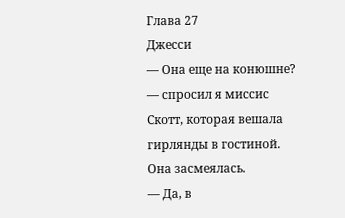Глава 27
Джесси
— Она еще на конюшне? — спросил я миссис Скотт, которая вешала гирлянды в гостиной.
Она засмеялась.
— Да, в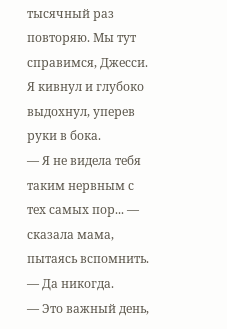тысячный раз повторяю. Мы тут справимся, Джесси.
Я кивнул и глубоко выдохнул, уперев руки в бока.
— Я не видела тебя таким нервным с тех самых пор... — сказала мама, пытаясь вспомнить. — Да никогда.
— Это важный день,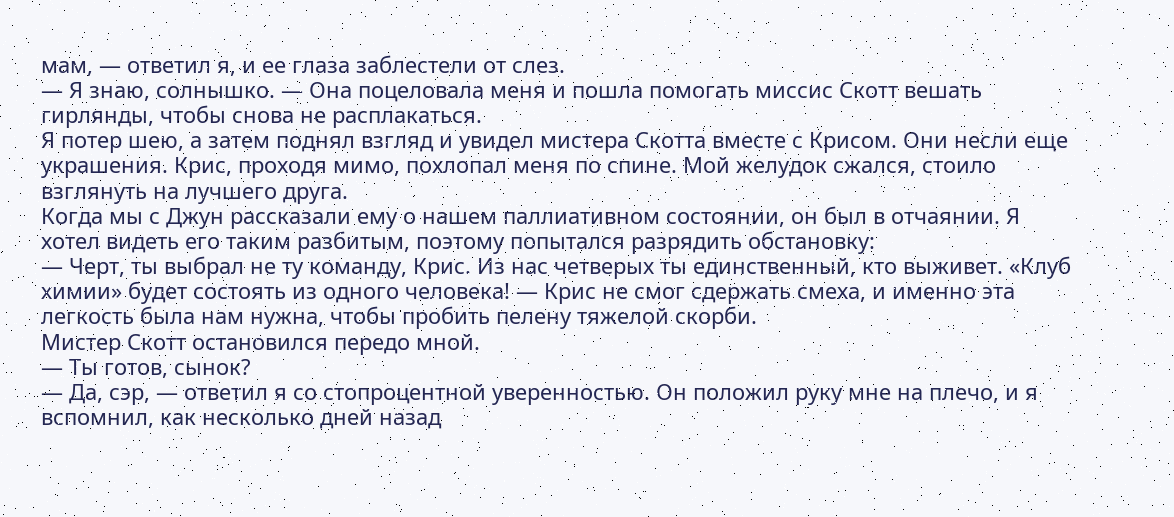мам, — ответил я, и ее глаза заблестели от слез.
— Я знаю, солнышко. — Она поцеловала меня и пошла помогать миссис Скотт вешать гирлянды, чтобы снова не расплакаться.
Я потер шею, а затем поднял взгляд и увидел мистера Скотта вместе с Крисом. Они несли еще украшения. Крис, проходя мимо, похлопал меня по спине. Мой желудок сжался, стоило взглянуть на лучшего друга.
Когда мы с Джун рассказали ему о нашем паллиативном состоянии, он был в отчаянии. Я хотел видеть его таким разбитым, поэтому попытался разрядить обстановку:
— Черт, ты выбрал не ту команду, Крис. Из нас четверых ты единственный, кто выживет. «Клуб химии» будет состоять из одного человека! — Крис не смог сдержать смеха, и именно эта легкость была нам нужна, чтобы пробить пелену тяжелой скорби.
Мистер Скотт остановился передо мной.
— Ты готов, сынок?
— Да, сэр, — ответил я со стопроцентной уверенностью. Он положил руку мне на плечо, и я вспомнил, как несколько дней назад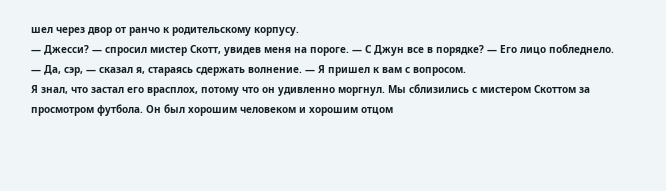шел через двор от ранчо к родительскому корпусу.
— Джесси? — спросил мистер Скотт, увидев меня на пороге. — С Джун все в порядке? — Его лицо побледнело.
— Да, сэр, — сказал я, стараясь сдержать волнение. — Я пришел к вам с вопросом.
Я знал, что застал его врасплох, потому что он удивленно моргнул. Мы сблизились с мистером Скоттом за просмотром футбола. Он был хорошим человеком и хорошим отцом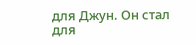для Джун. Он стал для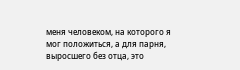меня человеком, на которого я мог положиться, а для парня, выросшего без отца, это